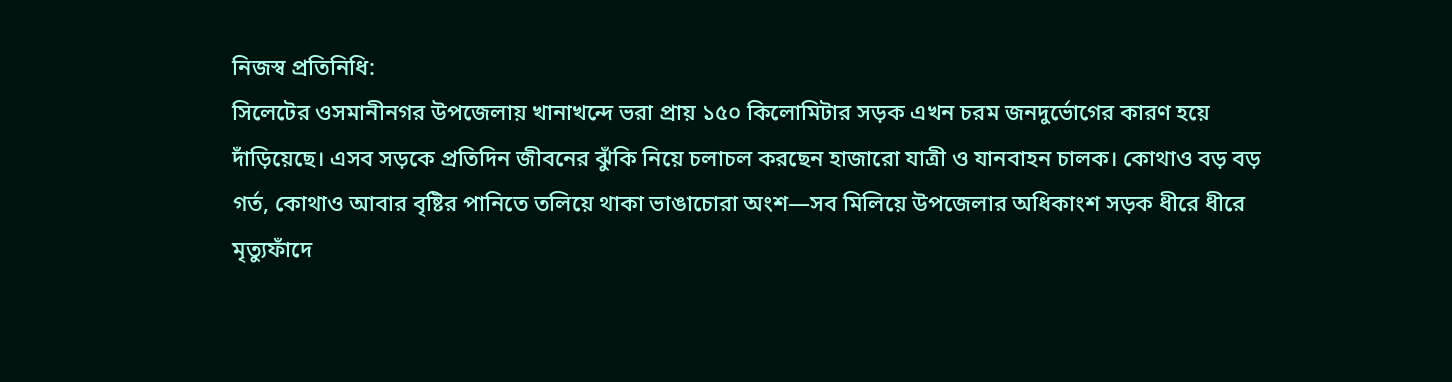নিজস্ব প্রতিনিধি:
সিলেটের ওসমানীনগর উপজেলায় খানাখন্দে ভরা প্রায় ১৫০ কিলোমিটার সড়ক এখন চরম জনদুর্ভোগের কারণ হয়ে দাঁড়িয়েছে। এসব সড়কে প্রতিদিন জীবনের ঝুঁকি নিয়ে চলাচল করছেন হাজারো যাত্রী ও যানবাহন চালক। কোথাও বড় বড় গর্ত, কোথাও আবার বৃষ্টির পানিতে তলিয়ে থাকা ভাঙাচোরা অংশ—সব মিলিয়ে উপজেলার অধিকাংশ সড়ক ধীরে ধীরে মৃত্যুফাঁদে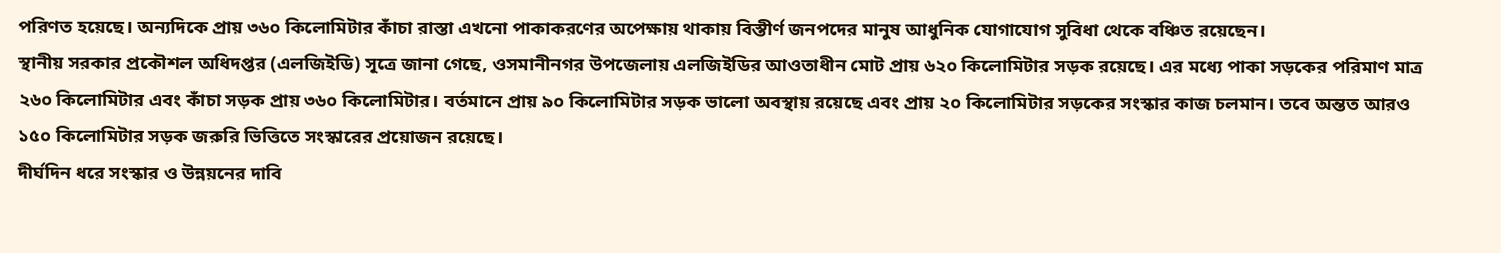পরিণত হয়েছে। অন্যদিকে প্রায় ৩৬০ কিলোমিটার কাঁচা রাস্তা এখনো পাকাকরণের অপেক্ষায় থাকায় বিস্তীর্ণ জনপদের মানুষ আধুনিক যোগাযোগ সুবিধা থেকে বঞ্চিত রয়েছেন।
স্থানীয় সরকার প্রকৌশল অধিদপ্তর (এলজিইডি) সূত্রে জানা গেছে, ওসমানীনগর উপজেলায় এলজিইডির আওতাধীন মোট প্রায় ৬২০ কিলোমিটার সড়ক রয়েছে। এর মধ্যে পাকা সড়কের পরিমাণ মাত্র ২৬০ কিলোমিটার এবং কাঁচা সড়ক প্রায় ৩৬০ কিলোমিটার। বর্তমানে প্রায় ৯০ কিলোমিটার সড়ক ভালো অবস্থায় রয়েছে এবং প্রায় ২০ কিলোমিটার সড়কের সংস্কার কাজ চলমান। তবে অন্তত আরও ১৫০ কিলোমিটার সড়ক জরুরি ভিত্তিতে সংস্কারের প্রয়োজন রয়েছে।
দীর্ঘদিন ধরে সংস্কার ও উন্নয়নের দাবি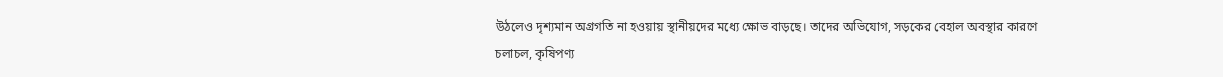উঠলেও দৃশ্যমান অগ্রগতি না হওয়ায় স্থানীয়দের মধ্যে ক্ষোভ বাড়ছে। তাদের অভিযোগ, সড়কের বেহাল অবস্থার কারণে চলাচল, কৃষিপণ্য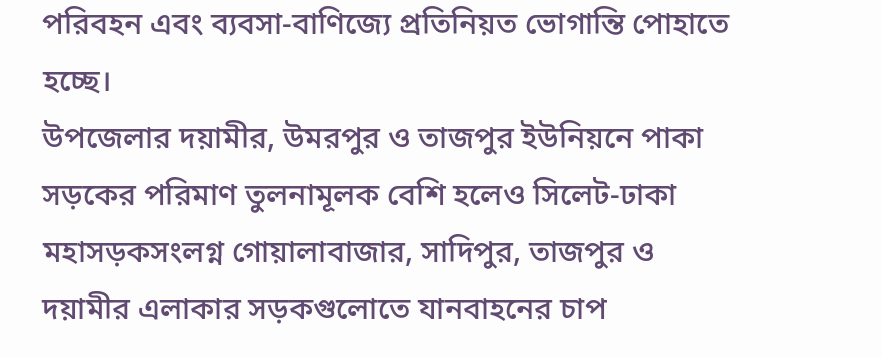পরিবহন এবং ব্যবসা-বাণিজ্যে প্রতিনিয়ত ভোগান্তি পোহাতে হচ্ছে।
উপজেলার দয়ামীর, উমরপুর ও তাজপুর ইউনিয়নে পাকা সড়কের পরিমাণ তুলনামূলক বেশি হলেও সিলেট-ঢাকা মহাসড়কসংলগ্ন গোয়ালাবাজার, সাদিপুর, তাজপুর ও দয়ামীর এলাকার সড়কগুলোতে যানবাহনের চাপ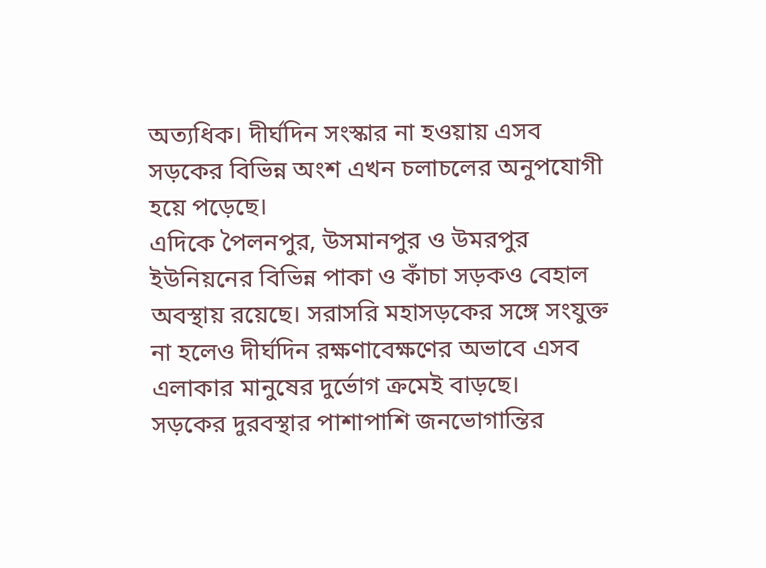অত্যধিক। দীর্ঘদিন সংস্কার না হওয়ায় এসব সড়কের বিভিন্ন অংশ এখন চলাচলের অনুপযোগী হয়ে পড়েছে।
এদিকে পৈলনপুর, উসমানপুর ও উমরপুর ইউনিয়নের বিভিন্ন পাকা ও কাঁচা সড়কও বেহাল অবস্থায় রয়েছে। সরাসরি মহাসড়কের সঙ্গে সংযুক্ত না হলেও দীর্ঘদিন রক্ষণাবেক্ষণের অভাবে এসব এলাকার মানুষের দুর্ভোগ ক্রমেই বাড়ছে।
সড়কের দুরবস্থার পাশাপাশি জনভোগান্তির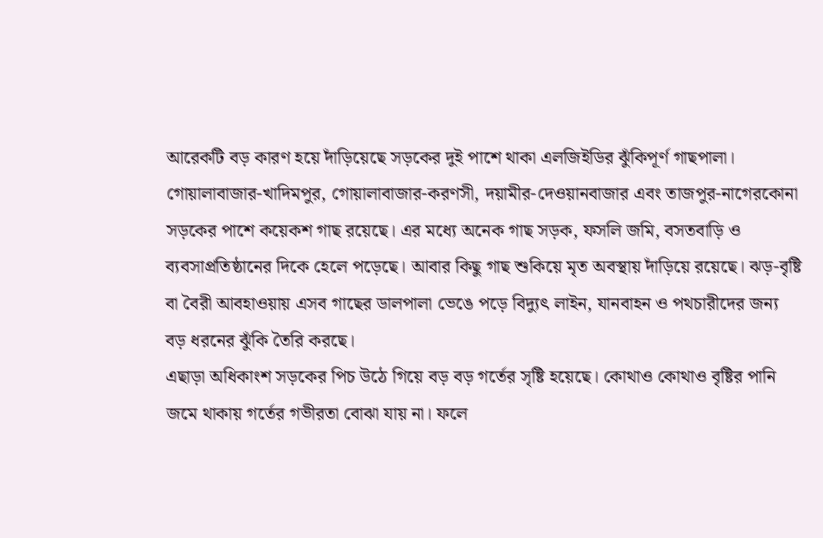আরেকটি বড় কারণ হয়ে দাঁড়িয়েছে সড়কের দুই পাশে থাকা এলজিইডির ঝুঁকিপূর্ণ গাছপালা। গোয়ালাবাজার-খাদিমপুর, গোয়ালাবাজার-করণসী, দয়ামীর-দেওয়ানবাজার এবং তাজপুর-নাগেরকোনা সড়কের পাশে কয়েকশ গাছ রয়েছে। এর মধ্যে অনেক গাছ সড়ক, ফসলি জমি, বসতবাড়ি ও ব্যবসাপ্রতিষ্ঠানের দিকে হেলে পড়েছে। আবার কিছু গাছ শুকিয়ে মৃত অবস্থায় দাঁড়িয়ে রয়েছে। ঝড়-বৃষ্টি বা বৈরী আবহাওয়ায় এসব গাছের ডালপালা ভেঙে পড়ে বিদ্যুৎ লাইন, যানবাহন ও পথচারীদের জন্য বড় ধরনের ঝুঁকি তৈরি করছে।
এছাড়া অধিকাংশ সড়কের পিচ উঠে গিয়ে বড় বড় গর্তের সৃষ্টি হয়েছে। কোথাও কোথাও বৃষ্টির পানি জমে থাকায় গর্তের গভীরতা বোঝা যায় না। ফলে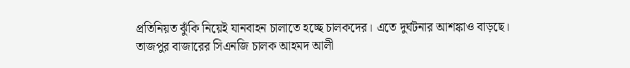প্রতিনিয়ত ঝুঁকি নিয়েই যানবাহন চালাতে হচ্ছে চালকদের। এতে দুর্ঘটনার আশঙ্কাও বাড়ছে।
তাজপুর বাজারের সিএনজি চালক আহমদ আলী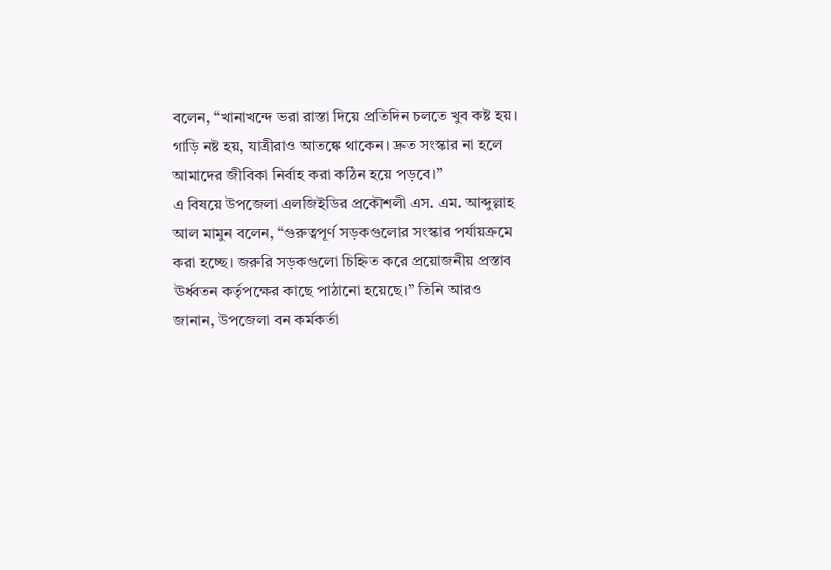বলেন, “খানাখন্দে ভরা রাস্তা দিয়ে প্রতিদিন চলতে খুব কষ্ট হয়। গাড়ি নষ্ট হয়, যাত্রীরাও আতঙ্কে থাকেন। দ্রুত সংস্কার না হলে আমাদের জীবিকা নির্বাহ করা কঠিন হয়ে পড়বে।”
এ বিষয়ে উপজেলা এলজিইডির প্রকৌশলী এস. এম. আব্দুল্লাহ আল মামুন বলেন, “গুরুত্বপূর্ণ সড়কগুলোর সংস্কার পর্যায়ক্রমে করা হচ্ছে। জরুরি সড়কগুলো চিহ্নিত করে প্রয়োজনীয় প্রস্তাব ঊর্ধ্বতন কর্তৃপক্ষের কাছে পাঠানো হয়েছে।” তিনি আরও জানান, উপজেলা বন কর্মকর্তা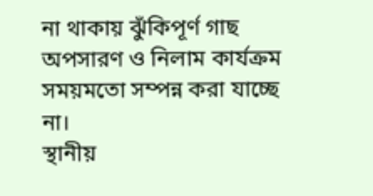না থাকায় ঝুঁকিপূর্ণ গাছ অপসারণ ও নিলাম কার্যক্রম সময়মতো সম্পন্ন করা যাচ্ছে না।
স্থানীয়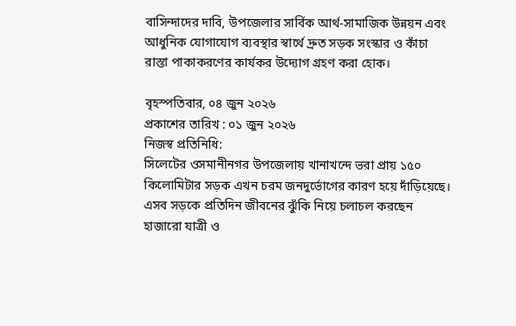বাসিন্দাদের দাবি, উপজেলার সার্বিক আর্থ-সামাজিক উন্নয়ন এবং আধুনিক যোগাযোগ ব্যবস্থার স্বার্থে দ্রুত সড়ক সংস্কার ও কাঁচা রাস্তা পাকাকরণের কার্যকর উদ্যোগ গ্রহণ করা হোক।

বৃহস্পতিবার, ০৪ জুন ২০২৬
প্রকাশের তারিখ : ০১ জুন ২০২৬
নিজস্ব প্রতিনিধি:
সিলেটের ওসমানীনগর উপজেলায় খানাখন্দে ভরা প্রায় ১৫০ কিলোমিটার সড়ক এখন চরম জনদুর্ভোগের কারণ হয়ে দাঁড়িয়েছে। এসব সড়কে প্রতিদিন জীবনের ঝুঁকি নিয়ে চলাচল করছেন হাজারো যাত্রী ও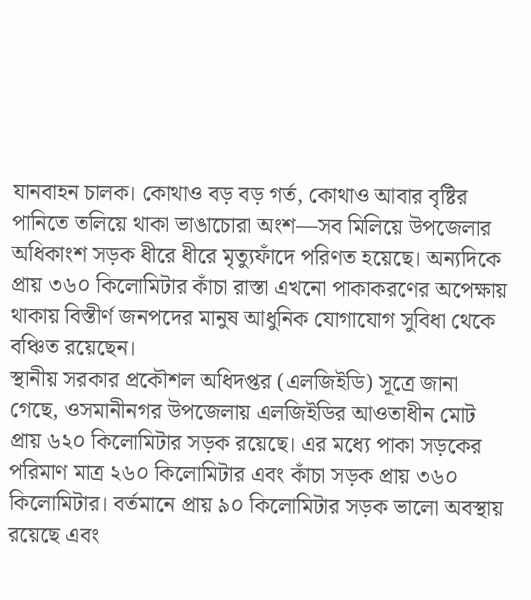যানবাহন চালক। কোথাও বড় বড় গর্ত, কোথাও আবার বৃষ্টির পানিতে তলিয়ে থাকা ভাঙাচোরা অংশ—সব মিলিয়ে উপজেলার অধিকাংশ সড়ক ধীরে ধীরে মৃত্যুফাঁদে পরিণত হয়েছে। অন্যদিকে প্রায় ৩৬০ কিলোমিটার কাঁচা রাস্তা এখনো পাকাকরণের অপেক্ষায় থাকায় বিস্তীর্ণ জনপদের মানুষ আধুনিক যোগাযোগ সুবিধা থেকে বঞ্চিত রয়েছেন।
স্থানীয় সরকার প্রকৌশল অধিদপ্তর (এলজিইডি) সূত্রে জানা গেছে, ওসমানীনগর উপজেলায় এলজিইডির আওতাধীন মোট প্রায় ৬২০ কিলোমিটার সড়ক রয়েছে। এর মধ্যে পাকা সড়কের পরিমাণ মাত্র ২৬০ কিলোমিটার এবং কাঁচা সড়ক প্রায় ৩৬০ কিলোমিটার। বর্তমানে প্রায় ৯০ কিলোমিটার সড়ক ভালো অবস্থায় রয়েছে এবং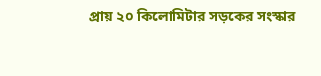প্রায় ২০ কিলোমিটার সড়কের সংস্কার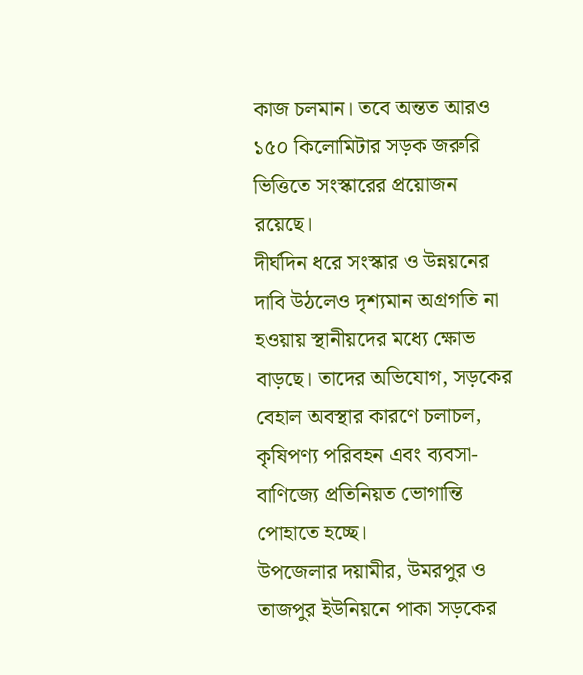কাজ চলমান। তবে অন্তত আরও ১৫০ কিলোমিটার সড়ক জরুরি ভিত্তিতে সংস্কারের প্রয়োজন রয়েছে।
দীর্ঘদিন ধরে সংস্কার ও উন্নয়নের দাবি উঠলেও দৃশ্যমান অগ্রগতি না হওয়ায় স্থানীয়দের মধ্যে ক্ষোভ বাড়ছে। তাদের অভিযোগ, সড়কের বেহাল অবস্থার কারণে চলাচল, কৃষিপণ্য পরিবহন এবং ব্যবসা-বাণিজ্যে প্রতিনিয়ত ভোগান্তি পোহাতে হচ্ছে।
উপজেলার দয়ামীর, উমরপুর ও তাজপুর ইউনিয়নে পাকা সড়কের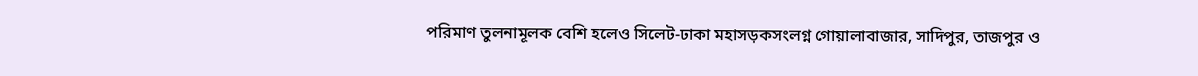পরিমাণ তুলনামূলক বেশি হলেও সিলেট-ঢাকা মহাসড়কসংলগ্ন গোয়ালাবাজার, সাদিপুর, তাজপুর ও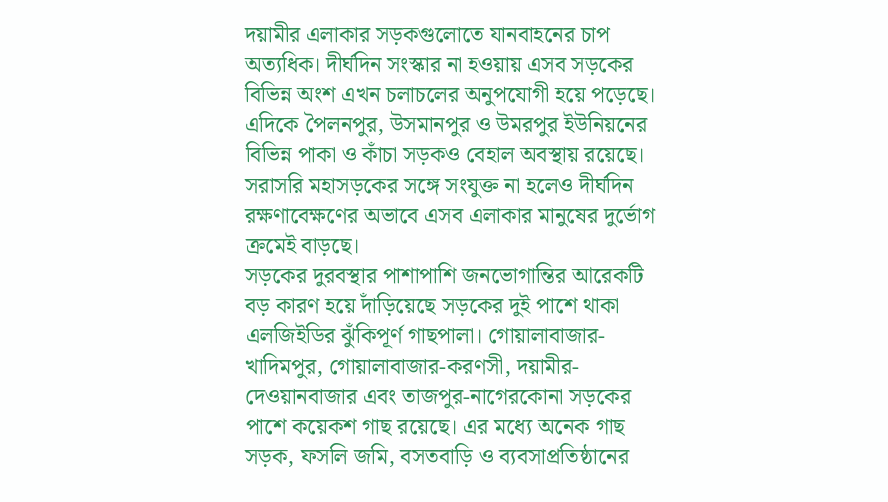দয়ামীর এলাকার সড়কগুলোতে যানবাহনের চাপ অত্যধিক। দীর্ঘদিন সংস্কার না হওয়ায় এসব সড়কের বিভিন্ন অংশ এখন চলাচলের অনুপযোগী হয়ে পড়েছে।
এদিকে পৈলনপুর, উসমানপুর ও উমরপুর ইউনিয়নের বিভিন্ন পাকা ও কাঁচা সড়কও বেহাল অবস্থায় রয়েছে। সরাসরি মহাসড়কের সঙ্গে সংযুক্ত না হলেও দীর্ঘদিন রক্ষণাবেক্ষণের অভাবে এসব এলাকার মানুষের দুর্ভোগ ক্রমেই বাড়ছে।
সড়কের দুরবস্থার পাশাপাশি জনভোগান্তির আরেকটি বড় কারণ হয়ে দাঁড়িয়েছে সড়কের দুই পাশে থাকা এলজিইডির ঝুঁকিপূর্ণ গাছপালা। গোয়ালাবাজার-খাদিমপুর, গোয়ালাবাজার-করণসী, দয়ামীর-দেওয়ানবাজার এবং তাজপুর-নাগেরকোনা সড়কের পাশে কয়েকশ গাছ রয়েছে। এর মধ্যে অনেক গাছ সড়ক, ফসলি জমি, বসতবাড়ি ও ব্যবসাপ্রতিষ্ঠানের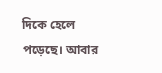দিকে হেলে পড়েছে। আবার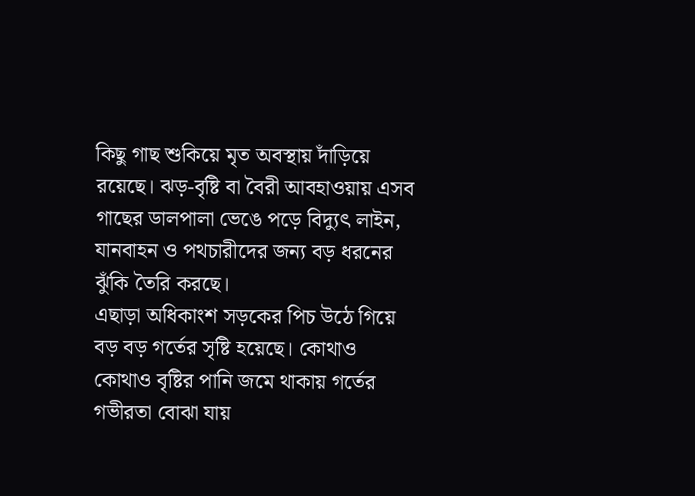কিছু গাছ শুকিয়ে মৃত অবস্থায় দাঁড়িয়ে রয়েছে। ঝড়-বৃষ্টি বা বৈরী আবহাওয়ায় এসব গাছের ডালপালা ভেঙে পড়ে বিদ্যুৎ লাইন, যানবাহন ও পথচারীদের জন্য বড় ধরনের ঝুঁকি তৈরি করছে।
এছাড়া অধিকাংশ সড়কের পিচ উঠে গিয়ে বড় বড় গর্তের সৃষ্টি হয়েছে। কোথাও কোথাও বৃষ্টির পানি জমে থাকায় গর্তের গভীরতা বোঝা যায়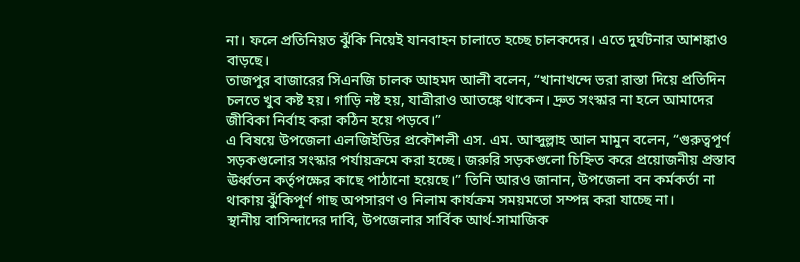না। ফলে প্রতিনিয়ত ঝুঁকি নিয়েই যানবাহন চালাতে হচ্ছে চালকদের। এতে দুর্ঘটনার আশঙ্কাও বাড়ছে।
তাজপুর বাজারের সিএনজি চালক আহমদ আলী বলেন, “খানাখন্দে ভরা রাস্তা দিয়ে প্রতিদিন চলতে খুব কষ্ট হয়। গাড়ি নষ্ট হয়, যাত্রীরাও আতঙ্কে থাকেন। দ্রুত সংস্কার না হলে আমাদের জীবিকা নির্বাহ করা কঠিন হয়ে পড়বে।”
এ বিষয়ে উপজেলা এলজিইডির প্রকৌশলী এস. এম. আব্দুল্লাহ আল মামুন বলেন, “গুরুত্বপূর্ণ সড়কগুলোর সংস্কার পর্যায়ক্রমে করা হচ্ছে। জরুরি সড়কগুলো চিহ্নিত করে প্রয়োজনীয় প্রস্তাব ঊর্ধ্বতন কর্তৃপক্ষের কাছে পাঠানো হয়েছে।” তিনি আরও জানান, উপজেলা বন কর্মকর্তা না থাকায় ঝুঁকিপূর্ণ গাছ অপসারণ ও নিলাম কার্যক্রম সময়মতো সম্পন্ন করা যাচ্ছে না।
স্থানীয় বাসিন্দাদের দাবি, উপজেলার সার্বিক আর্থ-সামাজিক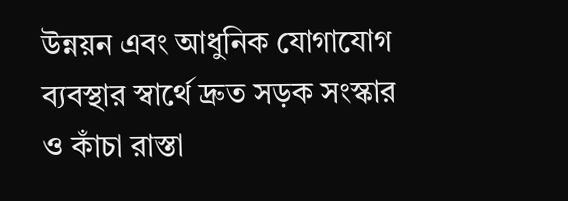উন্নয়ন এবং আধুনিক যোগাযোগ ব্যবস্থার স্বার্থে দ্রুত সড়ক সংস্কার ও কাঁচা রাস্তা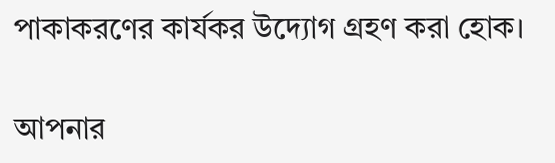পাকাকরণের কার্যকর উদ্যোগ গ্রহণ করা হোক।

আপনার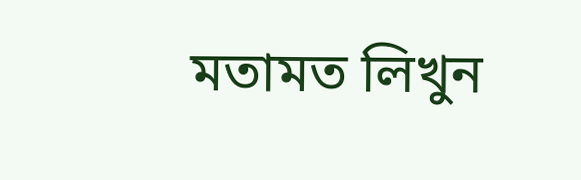মতামত লিখুন